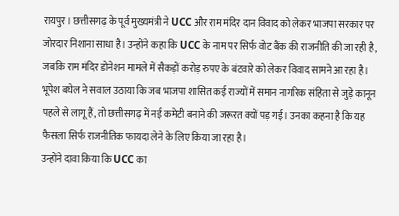रायपुर। छत्तीसगढ़ के पूर्व मुख्यमंत्री ने UCC और राम मंदिर दान विवाद को लेकर भाजपा सरकार पर जोरदार निशाना साधा है। उन्होंने कहा कि UCC के नाम पर सिर्फ वोट बैंक की राजनीति की जा रही है, जबकि राम मंदिर डोनेशन मामले में सैकड़ों करोड़ रुपए के बंटवारे को लेकर विवाद सामने आ रहा है।
भूपेश बघेल ने सवाल उठाया कि जब भाजपा शासित कई राज्यों में समान नागरिक संहिता से जुड़े कानून पहले से लागू हैं, तो छत्तीसगढ़ में नई कमेटी बनाने की जरूरत क्यों पड़ गई। उनका कहना है कि यह फैसला सिर्फ राजनीतिक फायदा लेने के लिए किया जा रहा है।
उन्होंने दावा किया कि UCC का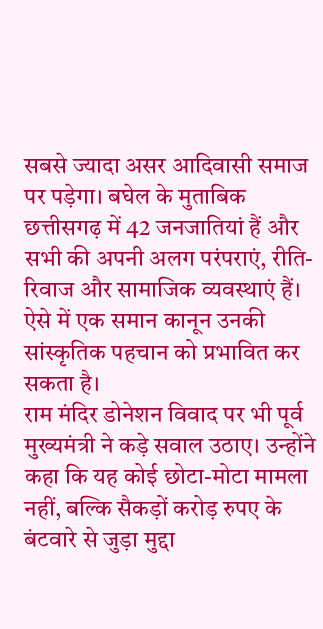सबसे ज्यादा असर आदिवासी समाज पर पड़ेगा। बघेल के मुताबिक छत्तीसगढ़ में 42 जनजातियां हैं और सभी की अपनी अलग परंपराएं, रीति-रिवाज और सामाजिक व्यवस्थाएं हैं। ऐसे में एक समान कानून उनकी सांस्कृतिक पहचान को प्रभावित कर सकता है।
राम मंदिर डोनेशन विवाद पर भी पूर्व मुख्यमंत्री ने कड़े सवाल उठाए। उन्होंने कहा कि यह कोई छोटा-मोटा मामला नहीं, बल्कि सैकड़ों करोड़ रुपए के बंटवारे से जुड़ा मुद्दा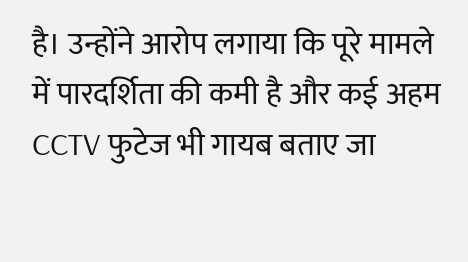है। उन्होंने आरोप लगाया कि पूरे मामले में पारदर्शिता की कमी है और कई अहम CCTV फुटेज भी गायब बताए जा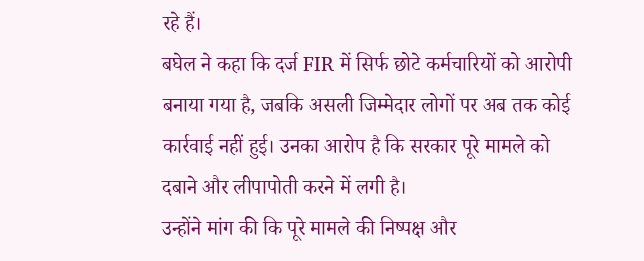रहे हैं।
बघेल ने कहा कि दर्ज FIR में सिर्फ छोटे कर्मचारियों को आरोपी बनाया गया है, जबकि असली जिम्मेदार लोगों पर अब तक कोई कार्रवाई नहीं हुई। उनका आरोप है कि सरकार पूरे मामले को दबाने और लीपापोती करने में लगी है।
उन्होंने मांग की कि पूरे मामले की निष्पक्ष और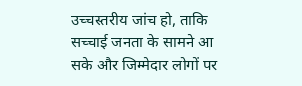उच्चस्तरीय जांच हो, ताकि सच्चाई जनता के सामने आ सके और जिम्मेदार लोगों पर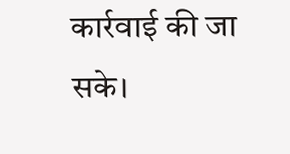कार्रवाई की जा सके।